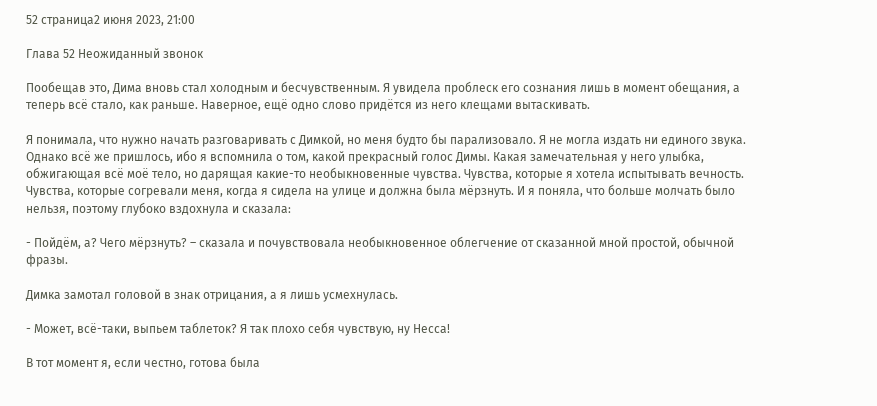52 страница2 июня 2023, 21:00

Глава 52 Неожиданный звонок

Пообещав это, Дима вновь стал холодным и бесчувственным. Я увидела проблеск его сознания лишь в момент обещания, а теперь всё стало, как раньше. Наверное, ещё одно слово придётся из него клещами вытаскивать.

Я понимала, что нужно начать разговаривать с Димкой, но меня будто бы парализовало. Я не могла издать ни единого звука. Однако всё же пришлось, ибо я вспомнила о том, какой прекрасный голос Димы. Какая замечательная у него улыбка, обжигающая всё моё тело, но дарящая какие-то необыкновенные чувства. Чувства, которые я хотела испытывать вечность. Чувства, которые согревали меня, когда я сидела на улице и должна была мёрзнуть. И я поняла, что больше молчать было нельзя, поэтому глубоко вздохнула и сказала:

- Пойдём, а? Чего мёрзнуть? – сказала и почувствовала необыкновенное облегчение от сказанной мной простой, обычной фразы.

Димка замотал головой в знак отрицания, а я лишь усмехнулась.

- Может, всё-таки, выпьем таблеток? Я так плохо себя чувствую, ну Несса!

В тот момент я, если честно, готова была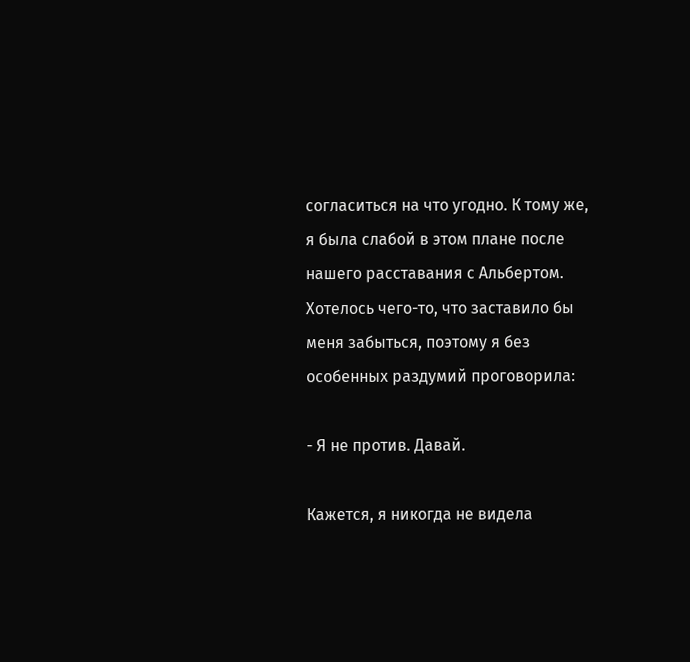согласиться на что угодно. К тому же, я была слабой в этом плане после нашего расставания с Альбертом. Хотелось чего-то, что заставило бы меня забыться, поэтому я без особенных раздумий проговорила:

- Я не против. Давай.

Кажется, я никогда не видела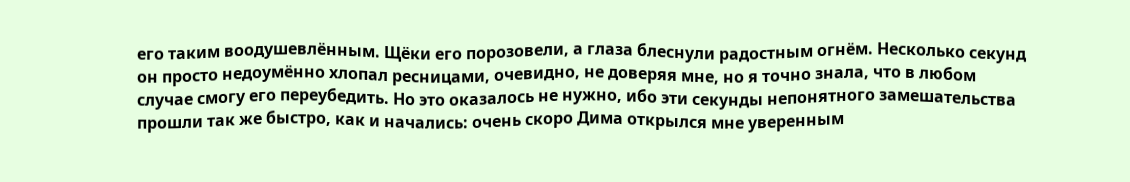его таким воодушевлённым. Щёки его порозовели, а глаза блеснули радостным огнём. Несколько секунд он просто недоумённо хлопал ресницами, очевидно, не доверяя мне, но я точно знала, что в любом случае смогу его переубедить. Но это оказалось не нужно, ибо эти секунды непонятного замешательства прошли так же быстро, как и начались: очень скоро Дима открылся мне уверенным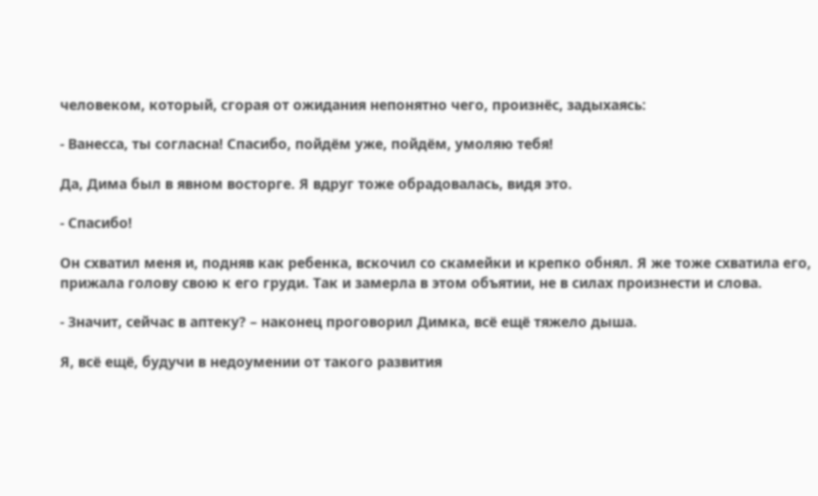человеком, который, сгорая от ожидания непонятно чего, произнёс, задыхаясь:

- Ванесса, ты согласна! Спасибо, пойдём уже, пойдём, умоляю тебя!

Да, Дима был в явном восторге. Я вдруг тоже обрадовалась, видя это.

- Спасибо!

Он схватил меня и, подняв как ребенка, вскочил со скамейки и крепко обнял. Я же тоже схватила его, прижала голову свою к его груди. Так и замерла в этом объятии, не в силах произнести и слова.

- Значит, сейчас в аптеку? – наконец проговорил Димка, всё ещё тяжело дыша.

Я, всё ещё, будучи в недоумении от такого развития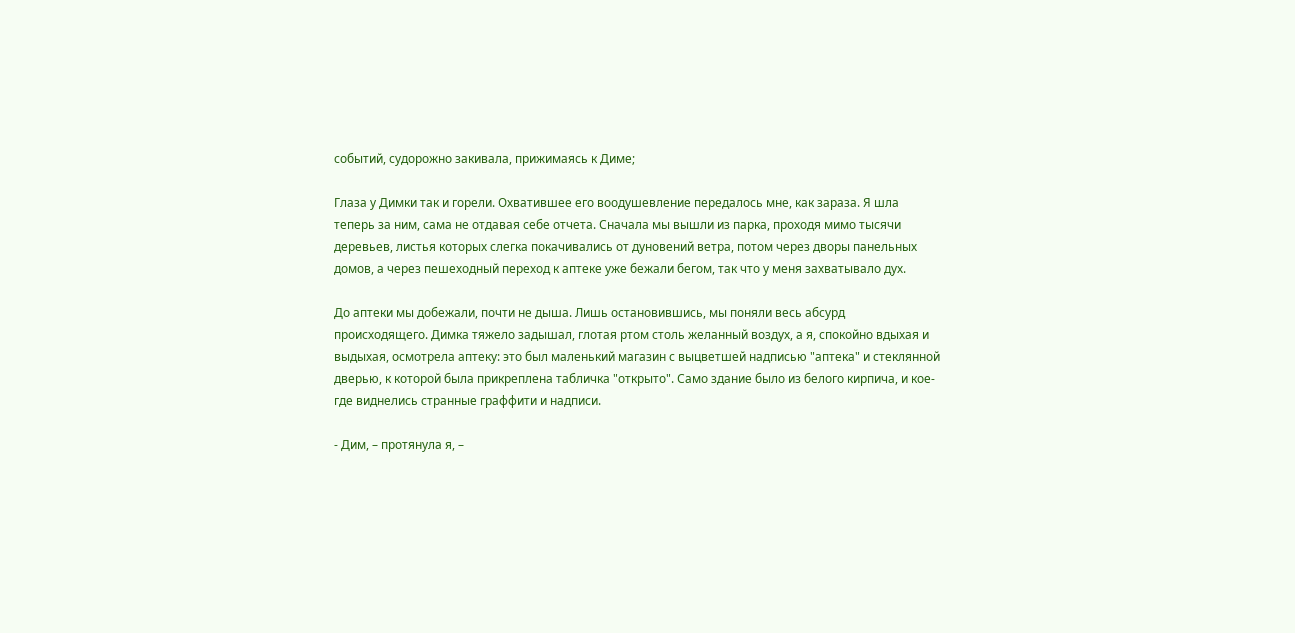событий, судорожно закивала, прижимаясь к Диме;

Глаза у Димки так и горели. Охватившее его воодушевление передалось мне, как зараза. Я шла теперь за ним, сама не отдавая себе отчета. Сначала мы вышли из парка, проходя мимо тысячи деревьев, листья которых слегка покачивались от дуновений ветра, потом через дворы панельных домов, а через пешеходный переход к аптеке уже бежали бегом, так что у меня захватывало дух.

До аптеки мы добежали, почти не дыша. Лишь остановившись, мы поняли весь абсурд происходящего. Димка тяжело задышал, глотая ртом столь желанный воздух, а я, спокойно вдыхая и выдыхая, осмотрела аптеку: это был маленький магазин с выцветшей надписью "аптека" и стеклянной дверью, к которой была прикреплена табличка "открыто". Само здание было из белого кирпича, и кое-где виднелись странные граффити и надписи.

- Дим, – протянула я, –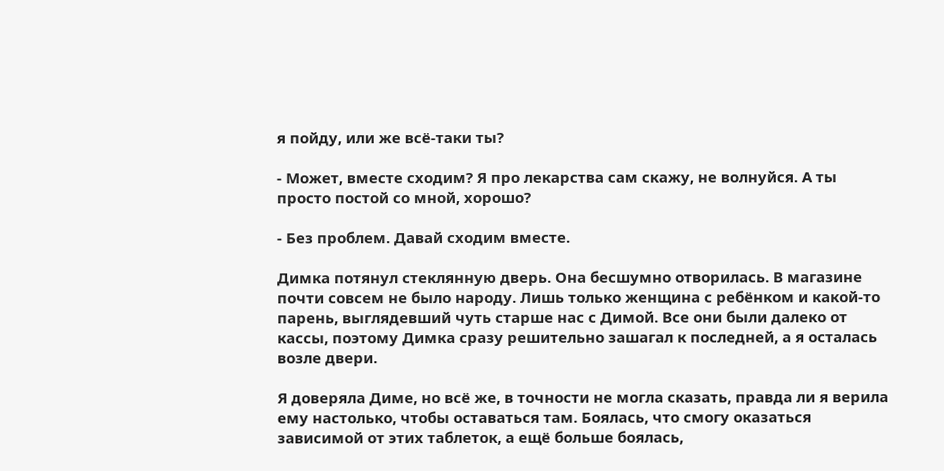я пойду, или же всё-таки ты?

- Может, вместе сходим? Я про лекарства сам скажу, не волнуйся. А ты просто постой со мной, хорошо?

- Без проблем. Давай сходим вместе.

Димка потянул стеклянную дверь. Она бесшумно отворилась. В магазине почти совсем не было народу. Лишь только женщина с ребёнком и какой-то парень, выглядевший чуть старше нас с Димой. Все они были далеко от кассы, поэтому Димка сразу решительно зашагал к последней, а я осталась возле двери.

Я доверяла Диме, но всё же, в точности не могла сказать, правда ли я верила ему настолько, чтобы оставаться там. Боялась, что смогу оказаться зависимой от этих таблеток, а ещё больше боялась,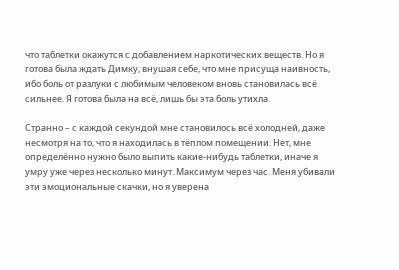что таблетки окажутся с добавлением наркотических веществ. Но я готова была ждать Димку, внушая себе, что мне присуща наивность, ибо боль от разлуки с любимым человеком вновь становилась всё сильнее. Я готова была на всё, лишь бы эта боль утихла.

Странно – с каждой секундой мне становилось всё холодней, даже несмотря на то, что я находилась в тёплом помещении. Нет, мне определённо нужно было выпить какие-нибудь таблетки, иначе я умру уже через несколько минут. Максимум через час. Меня убивали эти эмоциональные скачки, но я уверена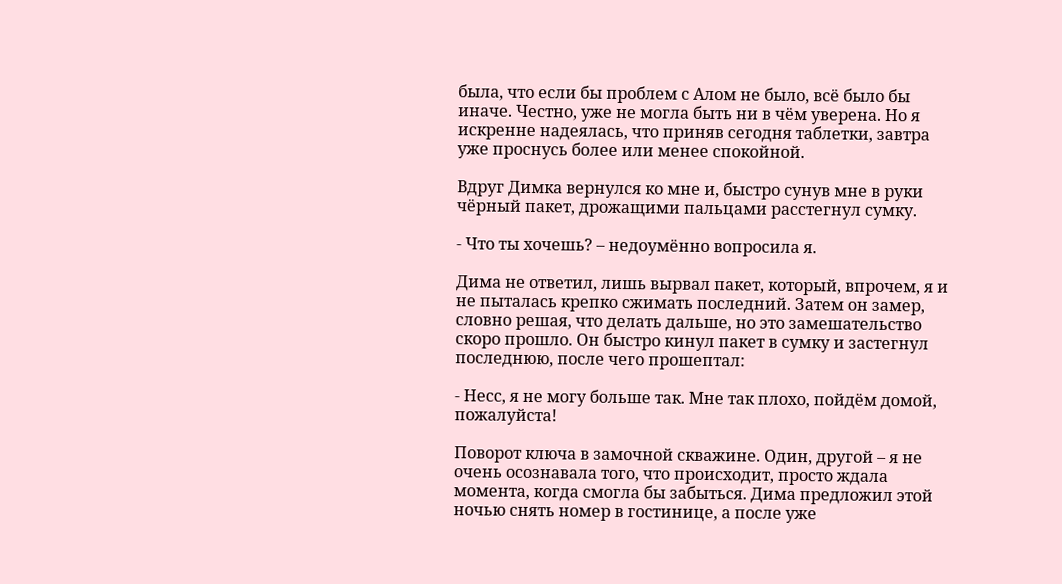была, что если бы проблем с Алом не было, всё было бы иначе. Честно, уже не могла быть ни в чём уверена. Но я искренне надеялась, что приняв сегодня таблетки, завтра уже проснусь более или менее спокойной.

Вдруг Димка вернулся ко мне и, быстро сунув мне в руки чёрный пакет, дрожащими пальцами расстегнул сумку.

- Что ты хочешь? – недоумённо вопросила я.

Дима не ответил, лишь вырвал пакет, который, впрочем, я и не пыталась крепко сжимать последний. Затем он замер, словно решая, что делать дальше, но это замешательство скоро прошло. Он быстро кинул пакет в сумку и застегнул последнюю, после чего прошептал:

- Несс, я не могу больше так. Мне так плохо, пойдём домой, пожалуйста!

Поворот ключа в замочной скважине. Один, другой – я не очень осознавала того, что происходит, просто ждала момента, когда смогла бы забыться. Дима предложил этой ночью снять номер в гостинице, а после уже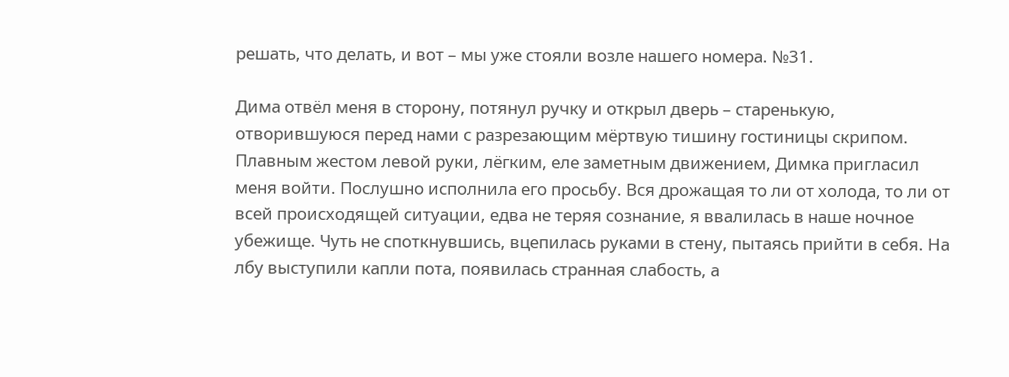решать, что делать, и вот – мы уже стояли возле нашего номера. №31.

Дима отвёл меня в сторону, потянул ручку и открыл дверь – старенькую, отворившуюся перед нами с разрезающим мёртвую тишину гостиницы скрипом. Плавным жестом левой руки, лёгким, еле заметным движением, Димка пригласил меня войти. Послушно исполнила его просьбу. Вся дрожащая то ли от холода, то ли от всей происходящей ситуации, едва не теряя сознание, я ввалилась в наше ночное убежище. Чуть не споткнувшись, вцепилась руками в стену, пытаясь прийти в себя. На лбу выступили капли пота, появилась странная слабость, а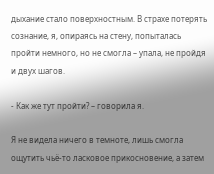дыхание стало поверхностным. В страхе потерять сознание, я, опираясь на стену, попыталась пройти немного, но не смогла – упала, не пройдя и двух шагов.

- Как же тут пройти? – говорила я.

Я не видела ничего в темноте, лишь смогла ощутить чьё-то ласковое прикосновение, а затем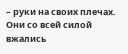– руки на своих плечах. Они со всей силой вжались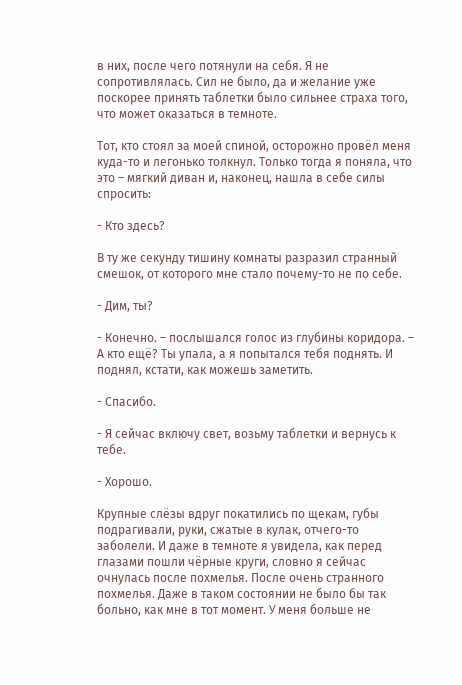в них, после чего потянули на себя. Я не сопротивлялась. Сил не было, да и желание уже поскорее принять таблетки было сильнее страха того, что может оказаться в темноте.

Тот, кто стоял за моей спиной, осторожно провёл меня куда-то и легонько толкнул. Только тогда я поняла, что это – мягкий диван и, наконец, нашла в себе силы спросить:

- Кто здесь?

В ту же секунду тишину комнаты разразил странный смешок, от которого мне стало почему-то не по себе.

- Дим, ты?

- Конечно. – послышался голос из глубины коридора. – А кто ещё? Ты упала, а я попытался тебя поднять. И поднял, кстати, как можешь заметить.

- Спасибо.

- Я сейчас включу свет, возьму таблетки и вернусь к тебе.

- Хорошо.

Крупные слёзы вдруг покатились по щекам, губы подрагивали, руки, сжатые в кулак, отчего-то заболели. И даже в темноте я увидела, как перед глазами пошли чёрные круги, словно я сейчас очнулась после похмелья. После очень странного похмелья. Даже в таком состоянии не было бы так больно, как мне в тот момент. У меня больше не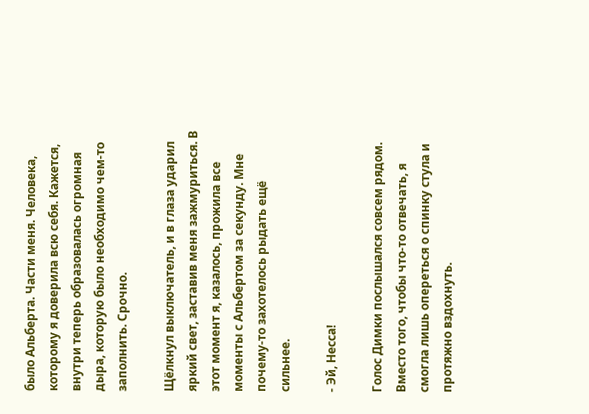было Альберта. Части меня. Человека, которому я доверила всю себя. Кажется, внутри теперь образовалась огромная дыра, которую было необходимо чем-то заполнить. Срочно.

Щёлкнул выключатель, и в глаза ударил яркий свет, заставив меня зажмуриться. В этот момент я, казалось, прожила все моменты с Альбертом за секунду. Мне почему-то захотелось рыдать ещё сильнее.

- Эй, Несса!

Голос Димки послышался совсем рядом. Вместо того, чтобы что-то отвечать, я смогла лишь опереться о спинку стула и протяжно вздохнуть.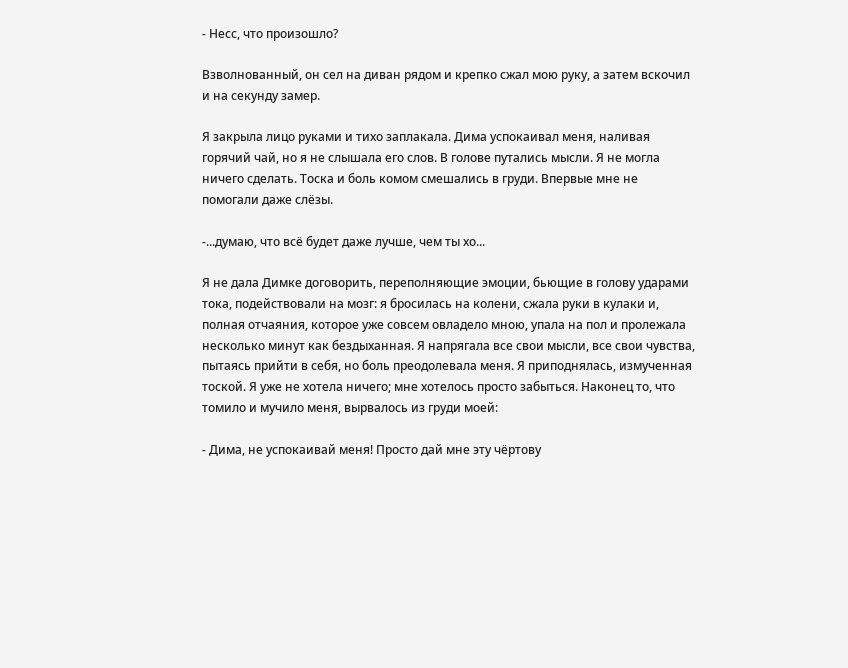- Несс, что произошло?

Взволнованный, он сел на диван рядом и крепко сжал мою руку, а затем вскочил и на секунду замер.

Я закрыла лицо руками и тихо заплакала. Дима успокаивал меня, наливая горячий чай, но я не слышала его слов. В голове путались мысли. Я не могла ничего сделать. Тоска и боль комом смешались в груди. Впервые мне не помогали даже слёзы.

-...думаю, что всё будет даже лучше, чем ты хо...

Я не дала Димке договорить, переполняющие эмоции, бьющие в голову ударами тока, подействовали на мозг: я бросилась на колени, сжала руки в кулаки и, полная отчаяния, которое уже совсем овладело мною, упала на пол и пролежала несколько минут как бездыханная. Я напрягала все свои мысли, все свои чувства, пытаясь прийти в себя, но боль преодолевала меня. Я приподнялась, измученная тоской. Я уже не хотела ничего; мне хотелось просто забыться. Наконец то, что томило и мучило меня, вырвалось из груди моей:

- Дима, не успокаивай меня! Просто дай мне эту чёртову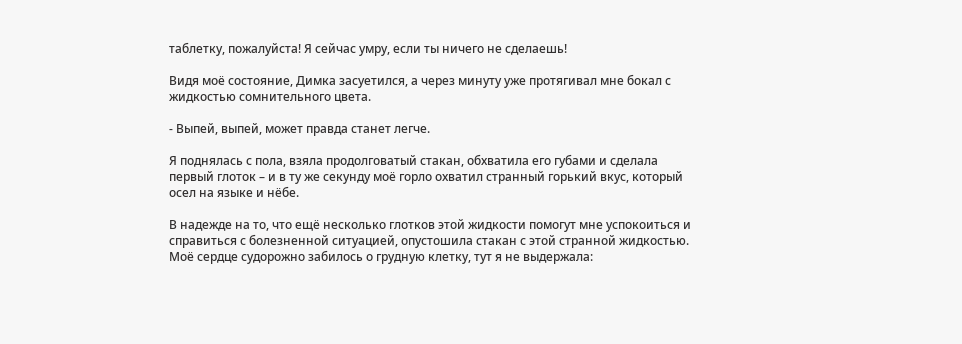таблетку, пожалуйста! Я сейчас умру, если ты ничего не сделаешь!

Видя моё состояние, Димка засуетился, а через минуту уже протягивал мне бокал с жидкостью сомнительного цвета.

- Выпей, выпей, может правда станет легче.

Я поднялась с пола, взяла продолговатый стакан, обхватила его губами и сделала первый глоток – и в ту же секунду моё горло охватил странный горький вкус, который осел на языке и нёбе.

В надежде на то, что ещё несколько глотков этой жидкости помогут мне успокоиться и справиться с болезненной ситуацией, опустошила стакан с этой странной жидкостью. Моё сердце судорожно забилось о грудную клетку, тут я не выдержала: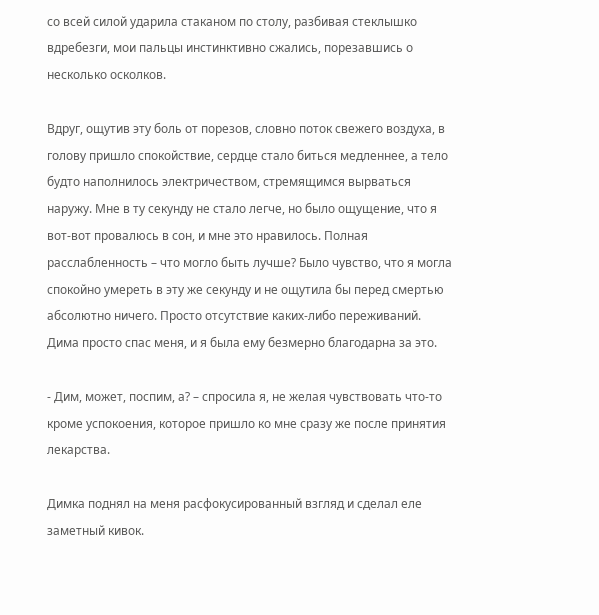со всей силой ударила стаканом по столу, разбивая стеклышко вдребезги, мои пальцы инстинктивно сжались, порезавшись о несколько осколков.

Вдруг, ощутив эту боль от порезов, словно поток свежего воздуха, в голову пришло спокойствие, сердце стало биться медленнее, а тело будто наполнилось электричеством, стремящимся вырваться наружу. Мне в ту секунду не стало легче, но было ощущение, что я вот-вот провалюсь в сон, и мне это нравилось. Полная расслабленность – что могло быть лучше? Было чувство, что я могла спокойно умереть в эту же секунду и не ощутила бы перед смертью абсолютно ничего. Просто отсутствие каких-либо переживаний. Дима просто спас меня, и я была ему безмерно благодарна за это.

- Дим, может, поспим, а? – спросила я, не желая чувствовать что-то кроме успокоения, которое пришло ко мне сразу же после принятия лекарства.

Димка поднял на меня расфокусированный взгляд и сделал еле заметный кивок.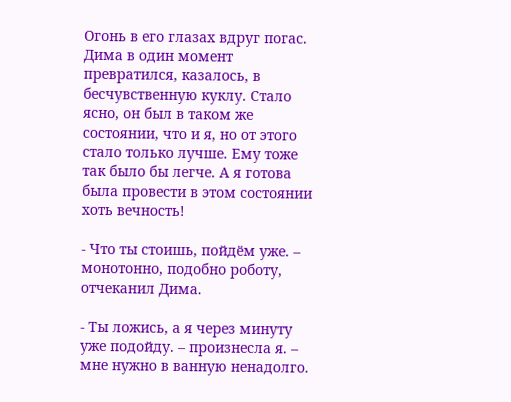Огонь в его глазах вдруг погас. Дима в один момент превратился, казалось, в бесчувственную куклу. Стало ясно, он был в таком же состоянии, что и я, но от этого стало только лучше. Ему тоже так было бы легче. А я готова была провести в этом состоянии хоть вечность!

- Что ты стоишь, пойдём уже. – монотонно, подобно роботу, отчеканил Дима.

- Ты ложись, а я через минуту уже подойду. – произнесла я. – мне нужно в ванную ненадолго.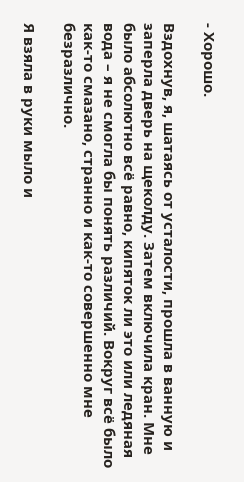- Хорошо.

Вздохнув, я, шатаясь от усталости, прошла в ванную и заперла дверь на щеколду. Затем включила кран. Мне было абсолютно всё равно, кипяток ли это или ледяная вода – я не смогла бы понять различий. Вокруг всё было как-то смазано, странно и как-то совершенно мне безразлично.

Я взяла в руки мыло и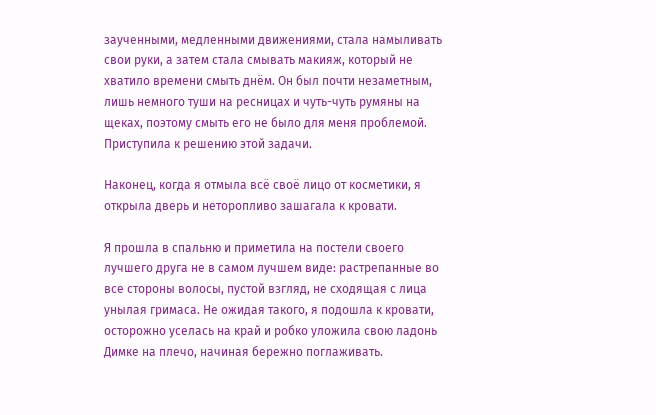заученными, медленными движениями, стала намыливать свои руки, а затем стала смывать макияж, который не хватило времени смыть днём. Он был почти незаметным, лишь немного туши на ресницах и чуть-чуть румяны на щеках, поэтому смыть его не было для меня проблемой. Приступила к решению этой задачи.

Наконец, когда я отмыла всё своё лицо от косметики, я открыла дверь и неторопливо зашагала к кровати.

Я прошла в спальню и приметила на постели своего лучшего друга не в самом лучшем виде: растрепанные во все стороны волосы, пустой взгляд, не сходящая с лица унылая гримаса. Не ожидая такого, я подошла к кровати, осторожно уселась на край и робко уложила свою ладонь Димке на плечо, начиная бережно поглаживать.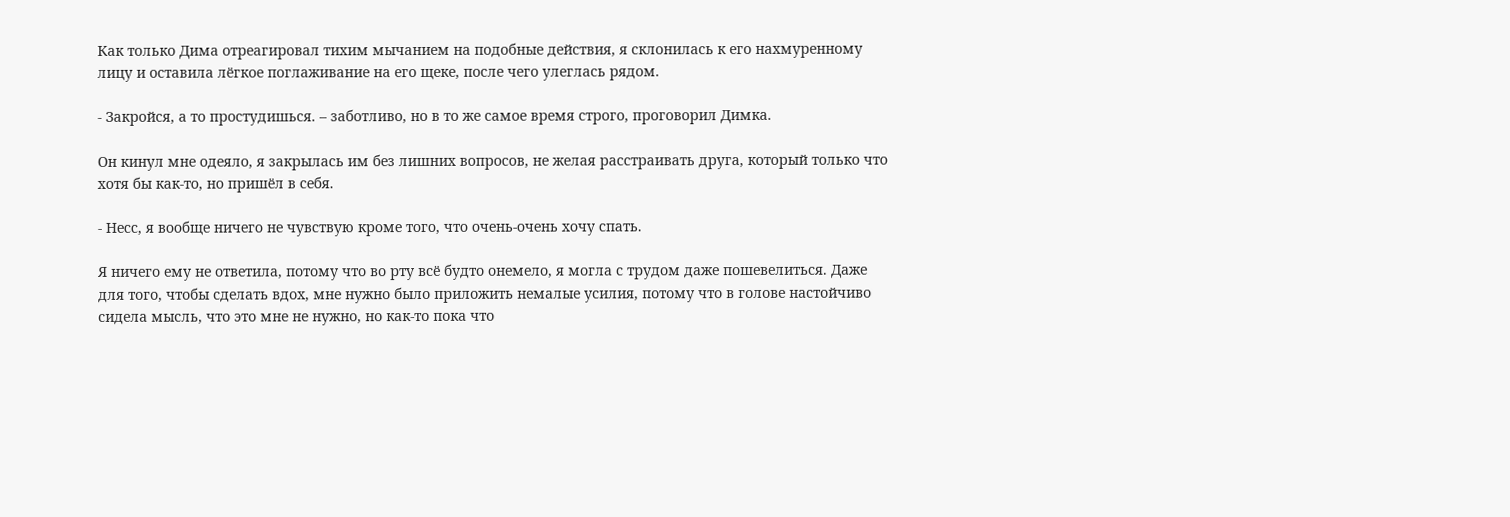Как только Дима отреагировал тихим мычанием на подобные действия, я склонилась к его нахмуренному лицу и оставила лёгкое поглаживание на его щеке, после чего улеглась рядом.

- Закройся, а то простудишься. – заботливо, но в то же самое время строго, проговорил Димка.

Он кинул мне одеяло, я закрылась им без лишних вопросов, не желая расстраивать друга, который только что хотя бы как-то, но пришёл в себя.

- Несс, я вообще ничего не чувствую кроме того, что очень-очень хочу спать.

Я ничего ему не ответила, потому что во рту всё будто онемело, я могла с трудом даже пошевелиться. Даже для того, чтобы сделать вдох, мне нужно было приложить немалые усилия, потому что в голове настойчиво сидела мысль, что это мне не нужно, но как-то пока что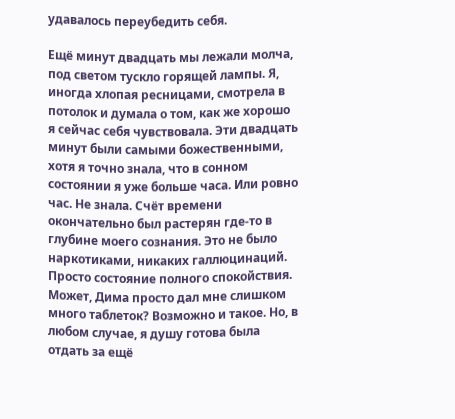удавалось переубедить себя.

Ещё минут двадцать мы лежали молча, под светом тускло горящей лампы. Я, иногда хлопая ресницами, смотрела в потолок и думала о том, как же хорошо я сейчас себя чувствовала. Эти двадцать минут были самыми божественными, хотя я точно знала, что в сонном состоянии я уже больше часа. Или ровно час. Не знала. Счёт времени окончательно был растерян где-то в глубине моего сознания. Это не было наркотиками, никаких галлюцинаций. Просто состояние полного спокойствия. Может, Дима просто дал мне слишком много таблеток? Возможно и такое. Но, в любом случае, я душу готова была отдать за ещё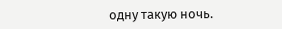одну такую ночь.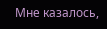Мне казалось,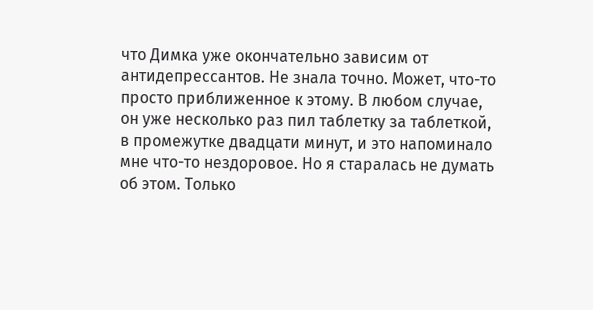что Димка уже окончательно зависим от антидепрессантов. Не знала точно. Может, что-то просто приближенное к этому. В любом случае, он уже несколько раз пил таблетку за таблеткой, в промежутке двадцати минут, и это напоминало мне что-то нездоровое. Но я старалась не думать об этом. Только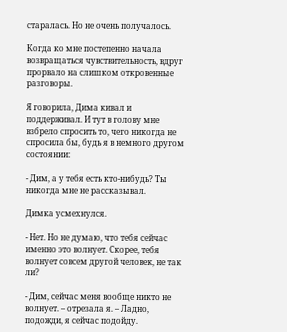старалась. Но не очень получалось.

Когда ко мне постепенно начала возвращаться чувствительность, вдруг прорвало на слишком откровенные разговоры.

Я говорила, Дима кивал и поддерживал. И тут в голову мне взбрело спросить то, чего никогда не спросила бы, будь я в немного другом состоянии:

- Дим, а у тебя есть кто-нибудь? Ты никогда мне не рассказывал.

Димка усмехнулся.

- Нет. Но не думаю, что тебя сейчас именно это волнует. Скорее, тебя волнует совсем другой человек, не так ли?

- Дим, сейчас меня вообще никто не волнует. – отрезала я. – Ладно, подожди, я сейчас подойду.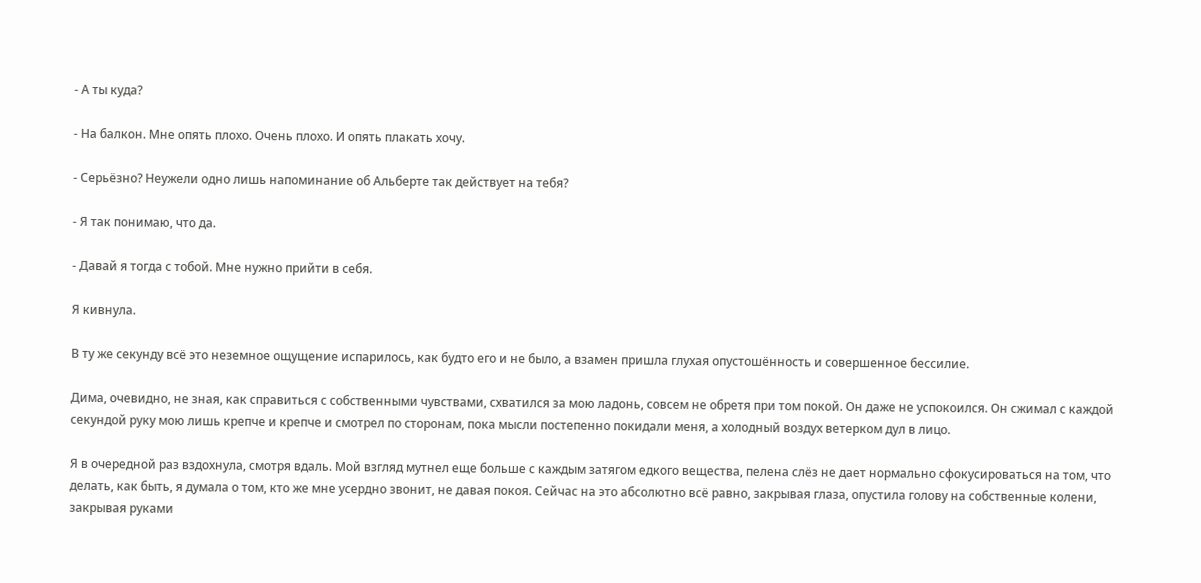- А ты куда?

- На балкон. Мне опять плохо. Очень плохо. И опять плакать хочу.

- Серьёзно? Неужели одно лишь напоминание об Альберте так действует на тебя?

- Я так понимаю, что да.

- Давай я тогда с тобой. Мне нужно прийти в себя.

Я кивнула.

В ту же секунду всё это неземное ощущение испарилось, как будто его и не было, а взамен пришла глухая опустошённость и совершенное бессилие.

Дима, очевидно, не зная, как справиться с собственными чувствами, схватился за мою ладонь, совсем не обретя при том покой. Он даже не успокоился. Он сжимал с каждой секундой руку мою лишь крепче и крепче и смотрел по сторонам, пока мысли постепенно покидали меня, а холодный воздух ветерком дул в лицо.

Я в очередной раз вздохнула, смотря вдаль. Мой взгляд мутнел еще больше с каждым затягом едкого вещества, пелена слёз не дает нормально сфокусироваться на том, что делать, как быть, я думала о том, кто же мне усердно звонит, не давая покоя. Сейчас на это абсолютно всё равно, закрывая глаза, опустила голову на собственные колени, закрывая руками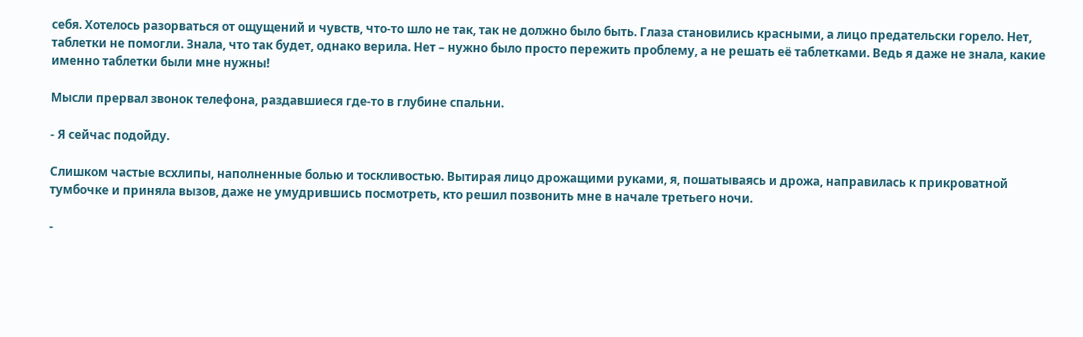себя. Хотелось разорваться от ощущений и чувств, что-то шло не так, так не должно было быть. Глаза становились красными, а лицо предательски горело. Нет, таблетки не помогли. Знала, что так будет, однако верила. Нет – нужно было просто пережить проблему, а не решать её таблетками. Ведь я даже не знала, какие именно таблетки были мне нужны!

Мысли прервал звонок телефона, раздавшиеся где-то в глубине спальни.

- Я сейчас подойду.

Слишком частые всхлипы, наполненные болью и тоскливостью. Вытирая лицо дрожащими руками, я, пошатываясь и дрожа, направилась к прикроватной тумбочке и приняла вызов, даже не умудрившись посмотреть, кто решил позвонить мне в начале третьего ночи.

-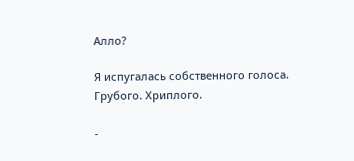Алло?

Я испугалась собственного голоса. Грубого. Хриплого.

-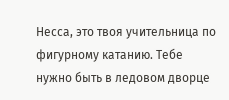Несса, это твоя учительница по фигурному катанию. Тебе нужно быть в ледовом дворце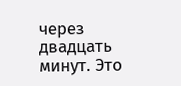через двадцать минут. Это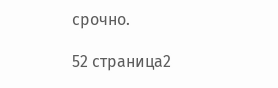срочно.

52 страница2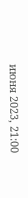июня 2023, 21:00